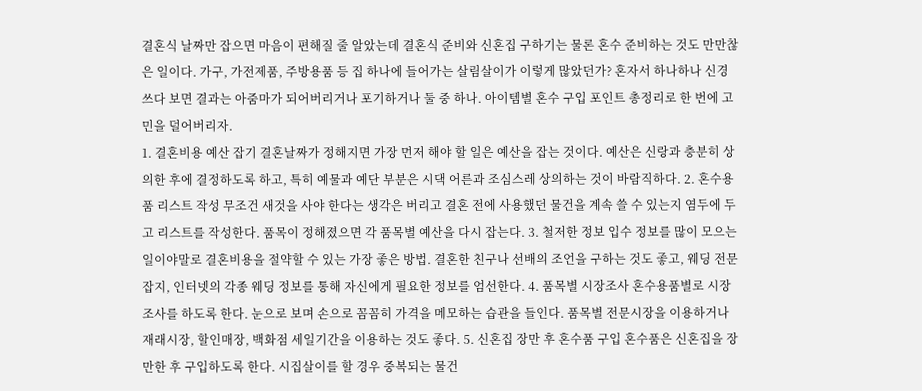결혼식 날짜만 잡으면 마음이 편해질 줄 알았는데 결혼식 준비와 신혼집 구하기는 물론 혼수 준비하는 것도 만만찮은 일이다. 가구, 가전제품, 주방용품 등 집 하나에 들어가는 살림살이가 이렇게 많았던가? 혼자서 하나하나 신경 쓰다 보면 결과는 아줌마가 되어버리거나 포기하거나 둘 중 하나. 아이템별 혼수 구입 포인트 총정리로 한 번에 고민을 덜어버리자.
1. 결혼비용 예산 잡기 결혼날짜가 정해지면 가장 먼저 해야 할 일은 예산을 잡는 것이다. 예산은 신랑과 충분히 상의한 후에 결정하도록 하고, 특히 예물과 예단 부분은 시댁 어른과 조심스레 상의하는 것이 바람직하다. 2. 혼수용품 리스트 작성 무조건 새것을 사야 한다는 생각은 버리고 결혼 전에 사용했던 물건을 계속 쓸 수 있는지 염두에 두고 리스트를 작성한다. 품목이 정해졌으면 각 품목별 예산을 다시 잡는다. 3. 철저한 정보 입수 정보를 많이 모으는 일이야말로 결혼비용을 절약할 수 있는 가장 좋은 방법. 결혼한 친구나 선배의 조언을 구하는 것도 좋고, 웨딩 전문잡지, 인터넷의 각종 웨딩 정보를 통해 자신에게 필요한 정보를 엄선한다. 4. 품목별 시장조사 혼수용품별로 시장조사를 하도록 한다. 눈으로 보며 손으로 꼼꼼히 가격을 메모하는 습관을 들인다. 품목별 전문시장을 이용하거나 재래시장, 할인매장, 백화점 세일기간을 이용하는 것도 좋다. 5. 신혼집 장만 후 혼수품 구입 혼수품은 신혼집을 장만한 후 구입하도록 한다. 시집살이를 할 경우 중복되는 물건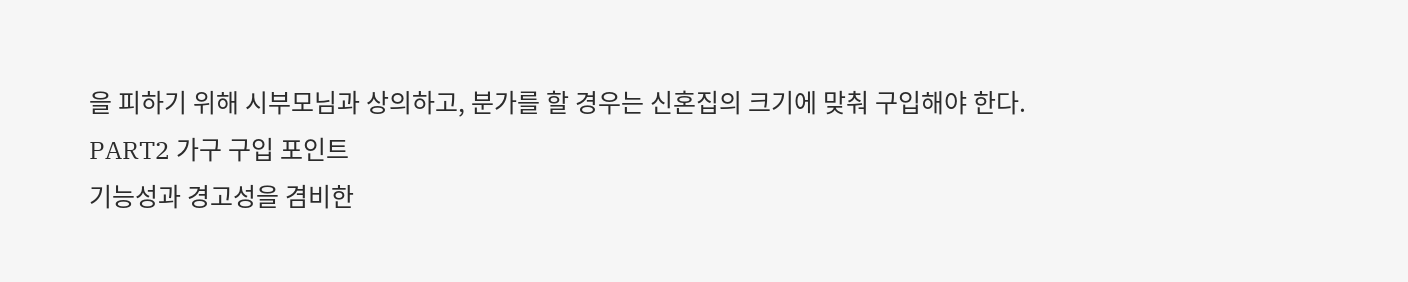을 피하기 위해 시부모님과 상의하고, 분가를 할 경우는 신혼집의 크기에 맞춰 구입해야 한다.
PART2 가구 구입 포인트
기능성과 경고성을 겸비한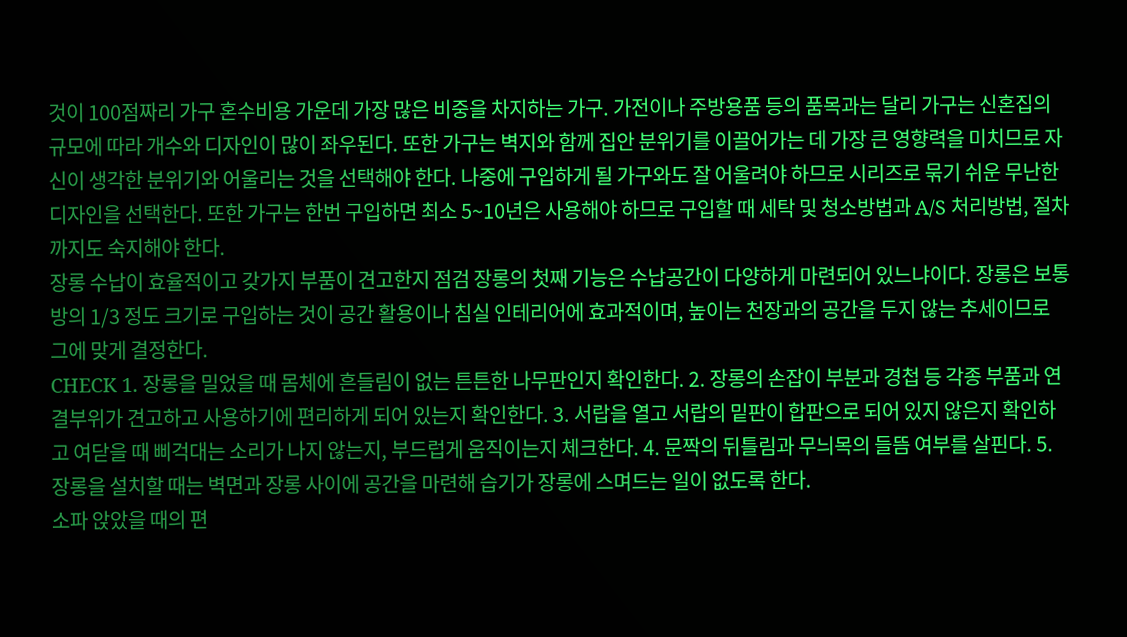것이 100점짜리 가구 혼수비용 가운데 가장 많은 비중을 차지하는 가구. 가전이나 주방용품 등의 품목과는 달리 가구는 신혼집의 규모에 따라 개수와 디자인이 많이 좌우된다. 또한 가구는 벽지와 함께 집안 분위기를 이끌어가는 데 가장 큰 영향력을 미치므로 자신이 생각한 분위기와 어울리는 것을 선택해야 한다. 나중에 구입하게 될 가구와도 잘 어울려야 하므로 시리즈로 묶기 쉬운 무난한 디자인을 선택한다. 또한 가구는 한번 구입하면 최소 5~10년은 사용해야 하므로 구입할 때 세탁 및 청소방법과 A/S 처리방법, 절차까지도 숙지해야 한다.
장롱 수납이 효율적이고 갖가지 부품이 견고한지 점검 장롱의 첫째 기능은 수납공간이 다양하게 마련되어 있느냐이다. 장롱은 보통 방의 1/3 정도 크기로 구입하는 것이 공간 활용이나 침실 인테리어에 효과적이며, 높이는 천장과의 공간을 두지 않는 추세이므로 그에 맞게 결정한다.
CHECK 1. 장롱을 밀었을 때 몸체에 흔들림이 없는 튼튼한 나무판인지 확인한다. 2. 장롱의 손잡이 부분과 경첩 등 각종 부품과 연결부위가 견고하고 사용하기에 편리하게 되어 있는지 확인한다. 3. 서랍을 열고 서랍의 밑판이 합판으로 되어 있지 않은지 확인하고 여닫을 때 삐걱대는 소리가 나지 않는지, 부드럽게 움직이는지 체크한다. 4. 문짝의 뒤틀림과 무늬목의 들뜸 여부를 살핀다. 5. 장롱을 설치할 때는 벽면과 장롱 사이에 공간을 마련해 습기가 장롱에 스며드는 일이 없도록 한다.
소파 앉았을 때의 편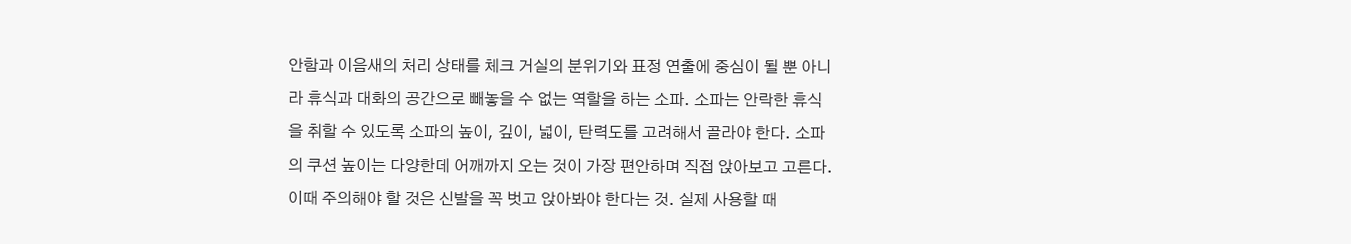안함과 이음새의 처리 상태를 체크 거실의 분위기와 표정 연출에 중심이 될 뿐 아니라 휴식과 대화의 공간으로 빼놓을 수 없는 역할을 하는 소파. 소파는 안락한 휴식을 취할 수 있도록 소파의 높이, 깊이, 넓이, 탄력도를 고려해서 골라야 한다. 소파의 쿠션 높이는 다양한데 어깨까지 오는 것이 가장 편안하며 직접 앉아보고 고른다. 이때 주의해야 할 것은 신발을 꼭 벗고 앉아봐야 한다는 것. 실제 사용할 때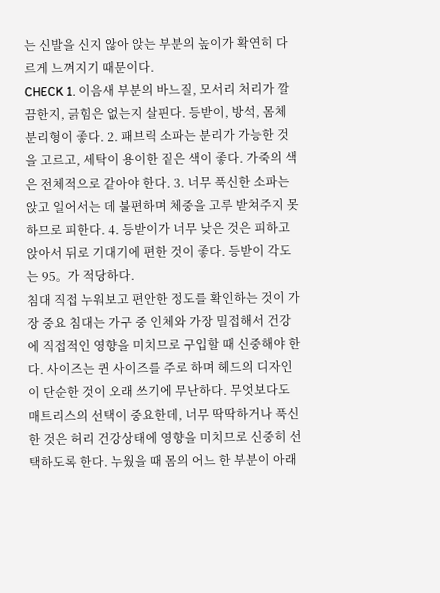는 신발을 신지 않아 앉는 부분의 높이가 확연히 다르게 느껴지기 때문이다.
CHECK 1. 이음새 부분의 바느질, 모서리 처리가 깔끔한지, 긁힘은 없는지 살핀다. 등받이, 방석, 몸체 분리형이 좋다. 2. 패브릭 소파는 분리가 가능한 것을 고르고, 세탁이 용이한 짙은 색이 좋다. 가죽의 색은 전체적으로 같아야 한다. 3. 너무 푹신한 소파는 앉고 일어서는 데 불편하며 체중을 고루 받쳐주지 못하므로 피한다. 4. 등받이가 너무 낮은 것은 피하고 앉아서 뒤로 기대기에 편한 것이 좋다. 등받이 각도는 95。가 적당하다.
침대 직접 누워보고 편안한 정도를 확인하는 것이 가장 중요 침대는 가구 중 인체와 가장 밀접해서 건강에 직접적인 영향을 미치므로 구입할 때 신중해야 한다. 사이즈는 퀸 사이즈를 주로 하며 헤드의 디자인이 단순한 것이 오래 쓰기에 무난하다. 무엇보다도 매트리스의 선택이 중요한데, 너무 딱딱하거나 푹신한 것은 허리 건강상태에 영향을 미치므로 신중히 선택하도록 한다. 누웠을 때 몸의 어느 한 부분이 아래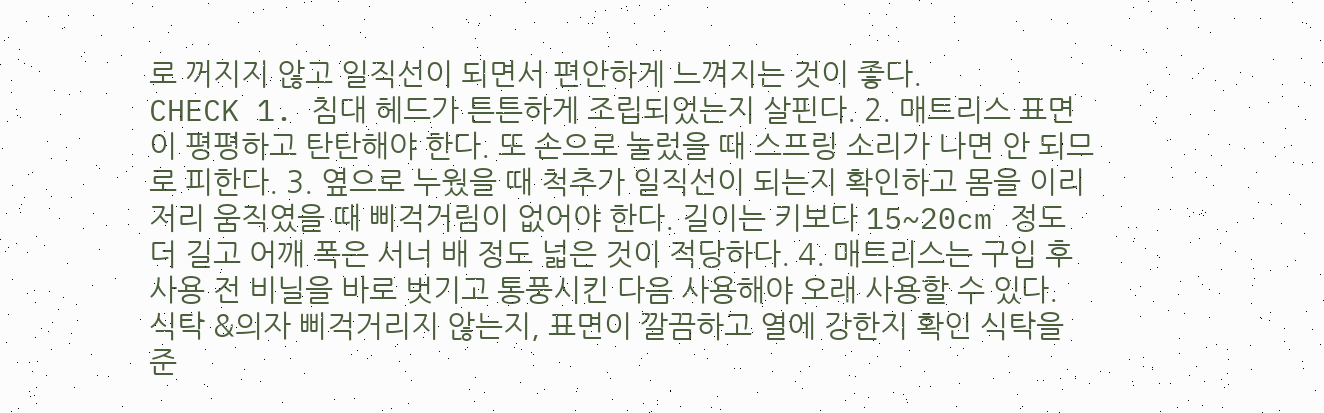로 꺼지지 않고 일직선이 되면서 편안하게 느껴지는 것이 좋다.
CHECK 1. 침대 헤드가 튼튼하게 조립되었는지 살핀다. 2. 매트리스 표면이 평평하고 탄탄해야 한다. 또 손으로 눌렀을 때 스프링 소리가 나면 안 되므로 피한다. 3. 옆으로 누웠을 때 척추가 일직선이 되는지 확인하고 몸을 이리저리 움직였을 때 삐걱거림이 없어야 한다. 길이는 키보다 15~20cm 정도 더 길고 어깨 폭은 서너 배 정도 넓은 것이 적당하다. 4. 매트리스는 구입 후 사용 전 비닐을 바로 벗기고 통풍시킨 다음 사용해야 오래 사용할 수 있다.
식탁 &의자 삐걱거리지 않는지, 표면이 깔끔하고 열에 강한지 확인 식탁을 준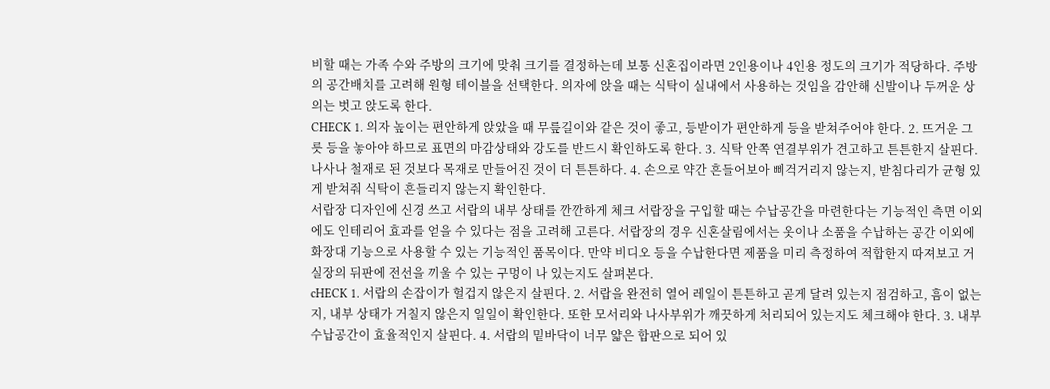비할 때는 가족 수와 주방의 크기에 맞춰 크기를 결정하는데 보통 신혼집이라면 2인용이나 4인용 정도의 크기가 적당하다. 주방의 공간배치를 고려해 원형 테이블을 선택한다. 의자에 앉을 때는 식탁이 실내에서 사용하는 것임을 감안해 신발이나 두꺼운 상의는 벗고 앉도록 한다.
CHECK 1. 의자 높이는 편안하게 앉았을 때 무릎길이와 같은 것이 좋고, 등받이가 편안하게 등을 받쳐주어야 한다. 2. 뜨거운 그릇 등을 놓아야 하므로 표면의 마감상태와 강도를 반드시 확인하도록 한다. 3. 식탁 안쪽 연결부위가 견고하고 튼튼한지 살핀다. 나사나 철재로 된 것보다 목재로 만들어진 것이 더 튼튼하다. 4. 손으로 약간 흔들어보아 삐걱거리지 않는지, 받침다리가 균형 있게 받쳐줘 식탁이 흔들리지 않는지 확인한다.
서랍장 디자인에 신경 쓰고 서랍의 내부 상태를 깐깐하게 체크 서랍장을 구입할 때는 수납공간을 마련한다는 기능적인 측면 이외에도 인테리어 효과를 얻을 수 있다는 점을 고려해 고른다. 서랍장의 경우 신혼살림에서는 옷이나 소품을 수납하는 공간 이외에 화장대 기능으로 사용할 수 있는 기능적인 품목이다. 만약 비디오 등을 수납한다면 제품을 미리 측정하여 적합한지 따져보고 거실장의 뒤판에 전선을 끼울 수 있는 구멍이 나 있는지도 살펴본다.
cHECK 1. 서랍의 손잡이가 헐겁지 않은지 살핀다. 2. 서랍을 완전히 열어 레일이 튼튼하고 곧게 달려 있는지 점검하고, 흠이 없는지, 내부 상태가 거칠지 않은지 일일이 확인한다. 또한 모서리와 나사부위가 깨끗하게 처리되어 있는지도 체크해야 한다. 3. 내부 수납공간이 효율적인지 살핀다. 4. 서랍의 밑바닥이 너무 얇은 합판으로 되어 있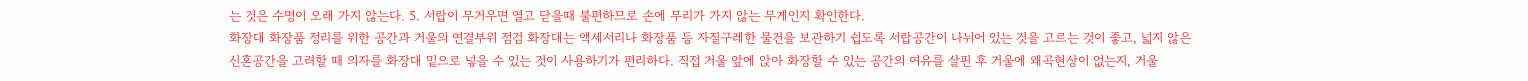는 것은 수명이 오래 가지 않는다. 5. 서랍이 무거우면 열고 닫을때 불편하므로 손에 무리가 가지 않는 무게인지 확인한다.
화장대 화장품 정리를 위한 공간과 거울의 연결부위 점검 화장대는 액세서리나 화장품 등 자질구레한 물건을 보관하기 쉽도록 서랍공간이 나뉘어 있는 것을 고르는 것이 좋고, 넓지 않은 신혼공간을 고려할 때 의자를 화장대 밑으로 넣을 수 있는 것이 사용하기가 편리하다. 직접 거울 앞에 앉아 화장할 수 있는 공간의 여유를 살핀 후 거울에 왜곡현상이 없는지, 거울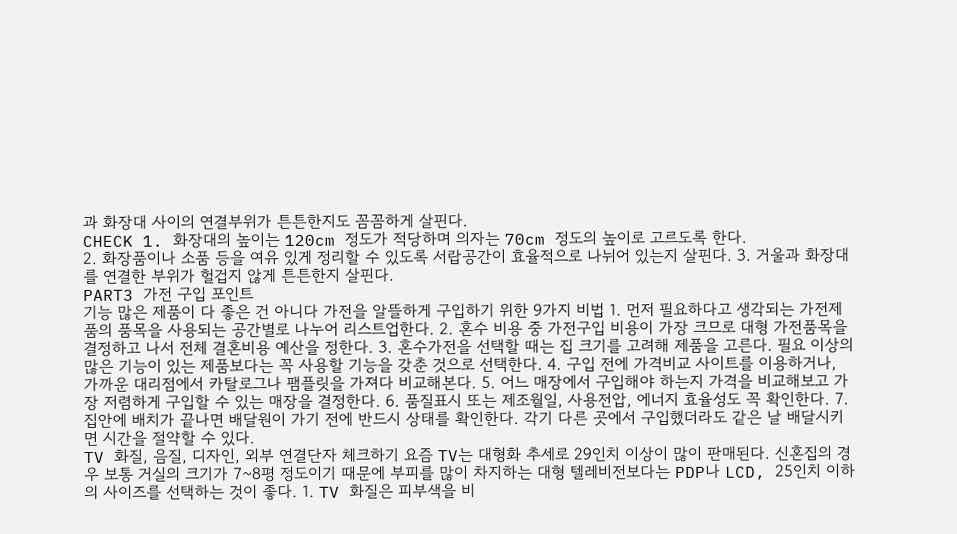과 화장대 사이의 연결부위가 튼튼한지도 꼼꼼하게 살핀다.
CHECK 1. 화장대의 높이는 120cm 정도가 적당하며 의자는 70cm 정도의 높이로 고르도록 한다.
2. 화장품이나 소품 등을 여유 있게 정리할 수 있도록 서랍공간이 효율적으로 나뉘어 있는지 살핀다. 3. 거울과 화장대를 연결한 부위가 헐겁지 않게 튼튼한지 살핀다.
PART3 가전 구입 포인트
기능 많은 제품이 다 좋은 건 아니다 가전을 알뜰하게 구입하기 위한 9가지 비법 1. 먼저 필요하다고 생각되는 가전제품의 품목을 사용되는 공간별로 나누어 리스트업한다. 2. 혼수 비용 중 가전구입 비용이 가장 크므로 대형 가전품목을 결정하고 나서 전체 결혼비용 예산을 정한다. 3. 혼수가전을 선택할 때는 집 크기를 고려해 제품을 고른다. 필요 이상의 많은 기능이 있는 제품보다는 꼭 사용할 기능을 갖춘 것으로 선택한다. 4. 구입 전에 가격비교 사이트를 이용하거나, 가까운 대리점에서 카탈로그나 팸플릿을 가져다 비교해본다. 5. 어느 매장에서 구입해야 하는지 가격을 비교해보고 가장 저렴하게 구입할 수 있는 매장을 결정한다. 6. 품질표시 또는 제조월일, 사용전압, 에너지 효율성도 꼭 확인한다. 7. 집안에 배치가 끝나면 배달원이 가기 전에 반드시 상태를 확인한다. 각기 다른 곳에서 구입했더라도 같은 날 배달시키면 시간을 절약할 수 있다.
TV 화질, 음질, 디자인, 외부 연결단자 체크하기 요즘 TV는 대형화 추세로 29인치 이상이 많이 판매된다. 신혼집의 경우 보통 거실의 크기가 7~8평 정도이기 때문에 부피를 많이 차지하는 대형 텔레비전보다는 PDP나 LCD, 25인치 이하의 사이즈를 선택하는 것이 좋다. 1. TV 화질은 피부색을 비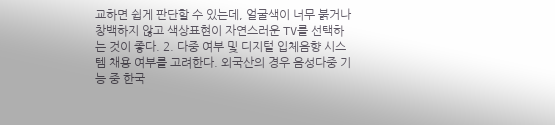교하면 쉽게 판단할 수 있는데, 얼굴색이 너무 붉거나 창백하지 않고 색상표현이 자연스러운 TV를 선택하는 것이 좋다. 2. 다중 여부 및 디지털 입체음향 시스템 채용 여부를 고려한다. 외국산의 경우 음성다중 기능 중 한국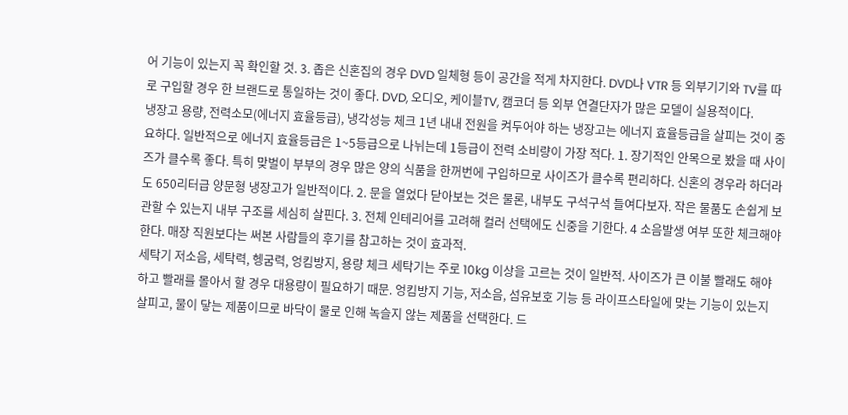어 기능이 있는지 꼭 확인할 것. 3. 좁은 신혼집의 경우 DVD 일체형 등이 공간을 적게 차지한다. DVD나 VTR 등 외부기기와 TV를 따로 구입할 경우 한 브랜드로 통일하는 것이 좋다. DVD, 오디오, 케이블TV, 캠코더 등 외부 연결단자가 많은 모델이 실용적이다.
냉장고 용량, 전력소모(에너지 효율등급), 냉각성능 체크 1년 내내 전원을 켜두어야 하는 냉장고는 에너지 효율등급을 살피는 것이 중요하다. 일반적으로 에너지 효율등급은 1~5등급으로 나뉘는데 1등급이 전력 소비량이 가장 적다. 1. 장기적인 안목으로 봤을 때 사이즈가 클수록 좋다. 특히 맞벌이 부부의 경우 많은 양의 식품을 한꺼번에 구입하므로 사이즈가 클수록 편리하다. 신혼의 경우라 하더라도 650리터급 양문형 냉장고가 일반적이다. 2. 문을 열었다 닫아보는 것은 물론, 내부도 구석구석 들여다보자. 작은 물품도 손쉽게 보관할 수 있는지 내부 구조를 세심히 살핀다. 3. 전체 인테리어를 고려해 컬러 선택에도 신중을 기한다. 4 소음발생 여부 또한 체크해야 한다. 매장 직원보다는 써본 사람들의 후기를 참고하는 것이 효과적.
세탁기 저소음, 세탁력, 헹굼력, 엉킴방지, 용량 체크 세탁기는 주로 10kg 이상을 고르는 것이 일반적. 사이즈가 큰 이불 빨래도 해야 하고 빨래를 몰아서 할 경우 대용량이 필요하기 때문. 엉킴방지 기능, 저소음, 섬유보호 기능 등 라이프스타일에 맞는 기능이 있는지 살피고, 물이 닿는 제품이므로 바닥이 물로 인해 녹슬지 않는 제품을 선택한다. 드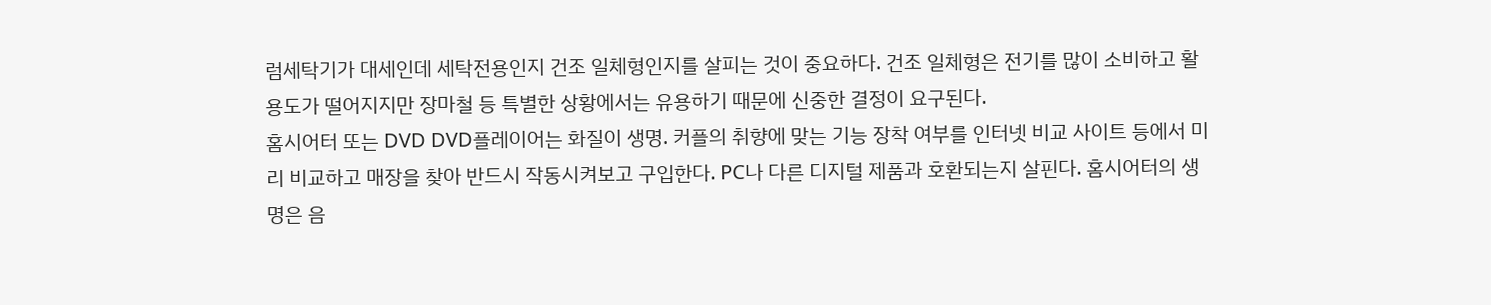럼세탁기가 대세인데 세탁전용인지 건조 일체형인지를 살피는 것이 중요하다. 건조 일체형은 전기를 많이 소비하고 활용도가 떨어지지만 장마철 등 특별한 상황에서는 유용하기 때문에 신중한 결정이 요구된다.
홈시어터 또는 DVD DVD플레이어는 화질이 생명. 커플의 취향에 맞는 기능 장착 여부를 인터넷 비교 사이트 등에서 미리 비교하고 매장을 찾아 반드시 작동시켜보고 구입한다. PC나 다른 디지털 제품과 호환되는지 살핀다. 홈시어터의 생명은 음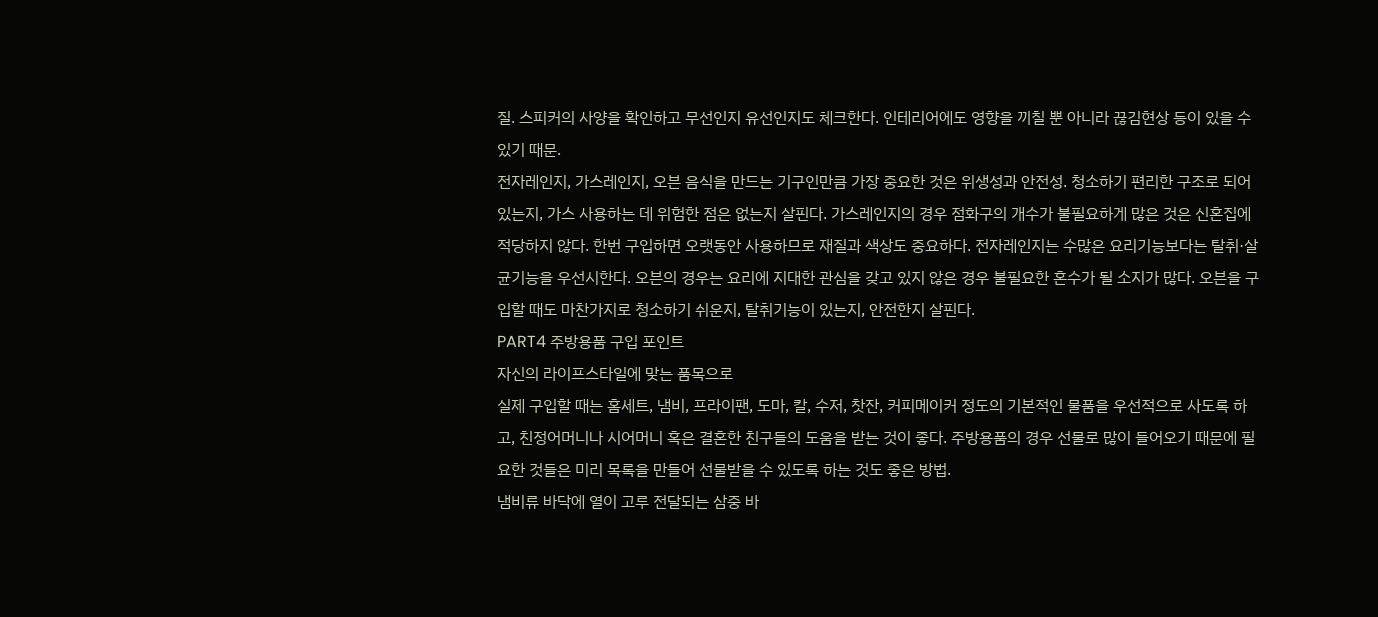질. 스피커의 사양을 확인하고 무선인지 유선인지도 체크한다. 인테리어에도 영향을 끼칠 뿐 아니라 끊김현상 등이 있을 수 있기 때문.
전자레인지, 가스레인지, 오븐 음식을 만드는 기구인만큼 가장 중요한 것은 위생성과 안전성. 청소하기 편리한 구조로 되어 있는지, 가스 사용하는 데 위험한 점은 없는지 살핀다. 가스레인지의 경우 점화구의 개수가 불필요하게 많은 것은 신혼집에 적당하지 않다. 한번 구입하면 오랫동안 사용하므로 재질과 색상도 중요하다. 전자레인지는 수많은 요리기능보다는 탈취·살균기능을 우선시한다. 오븐의 경우는 요리에 지대한 관심을 갖고 있지 않은 경우 불필요한 혼수가 될 소지가 많다. 오븐을 구입할 때도 마찬가지로 청소하기 쉬운지, 탈취기능이 있는지, 안전한지 살핀다.
PART4 주방용품 구입 포인트
자신의 라이프스타일에 맞는 품목으로
실제 구입할 때는 홈세트, 냄비, 프라이팬, 도마, 칼, 수저, 찻잔, 커피메이커 정도의 기본적인 물품을 우선적으로 사도록 하고, 친정어머니나 시어머니 혹은 결혼한 친구들의 도움을 받는 것이 좋다. 주방용품의 경우 선물로 많이 들어오기 때문에 필요한 것들은 미리 목록을 만들어 선물받을 수 있도록 하는 것도 좋은 방법.
냄비류 바닥에 열이 고루 전달되는 삼중 바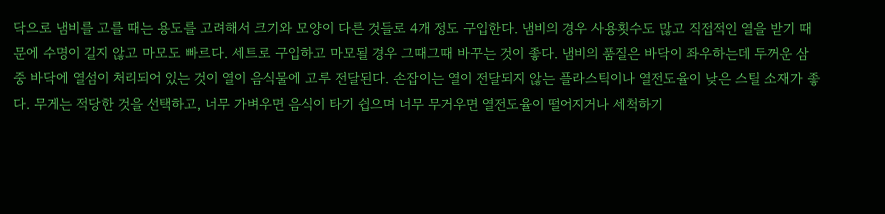닥으로 냄비를 고를 때는 용도를 고려해서 크기와 모양이 다른 것들로 4개 정도 구입한다. 냄비의 경우 사용횟수도 많고 직접적인 열을 받기 때문에 수명이 길지 않고 마모도 빠르다. 세트로 구입하고 마모될 경우 그때그때 바꾸는 것이 좋다. 냄비의 품질은 바닥이 좌우하는데 두꺼운 삼중 바닥에 열섬이 처리되어 있는 것이 열이 음식물에 고루 전달된다. 손잡이는 열이 전달되지 않는 플라스틱이나 열전도율이 낮은 스틸 소재가 좋다. 무게는 적당한 것을 선택하고, 너무 가벼우면 음식이 타기 쉽으며 너무 무거우면 열전도율이 떨어지거나 세척하기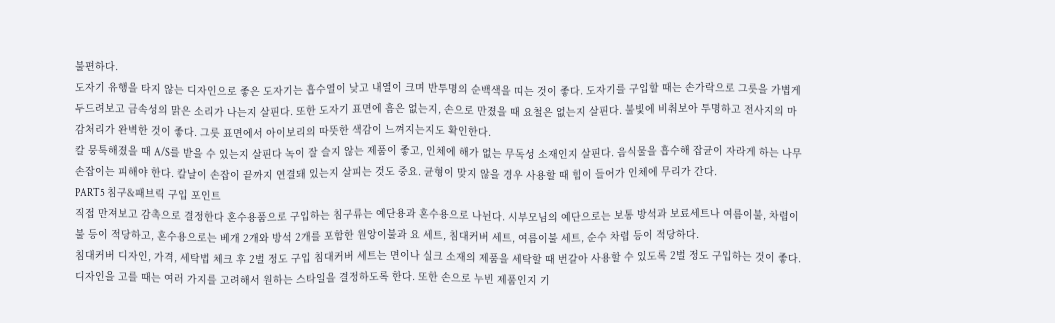불편하다.
도자기 유행을 타지 않는 디자인으로 좋은 도자기는 흡수열이 낮고 내열이 크며 반투명의 순백색을 띠는 것이 좋다. 도자기를 구입할 때는 손가락으로 그릇을 가볍게 두드려보고 금속성의 맑은 소리가 나는지 살핀다. 또한 도자기 표면에 흠은 없는지, 손으로 만졌을 때 요철은 없는지 살핀다. 불빛에 비춰보아 투명하고 전사지의 마감처리가 완벽한 것이 좋다. 그릇 표면에서 아이보리의 따뜻한 색감이 느껴지는지도 확인한다.
칼 뭉툭해졌을 때 A/S를 받을 수 있는지 살핀다 녹이 잘 슬지 않는 제품이 좋고, 인체에 해가 없는 무독성 소재인지 살핀다. 음식물을 흡수해 잡균이 자라게 하는 나무 손잡이는 피해야 한다. 칼날이 손잡이 끝까지 연결돼 있는지 살피는 것도 중요. 균형이 맞지 않을 경우 사용할 때 힘이 들어가 인체에 무리가 간다.
PART5 침구&패브릭 구입 포인트
직접 만져보고 감촉으로 결정한다 혼수용품으로 구입하는 침구류는 예단용과 혼수용으로 나뉜다. 시부모님의 예단으로는 보통 방석과 보료세트나 여름이불, 차렵이불 등이 적당하고, 혼수용으로는 베개 2개와 방석 2개를 포함한 원앙이불과 요 세트, 침대커버 세트, 여름이불 세트, 순수 차렵 등이 적당하다.
침대커버 디자인, 가격, 세탁법 체크 후 2벌 정도 구입 침대커버 세트는 면이나 실크 소재의 제품을 세탁할 때 번갈아 사용할 수 있도록 2벌 정도 구입하는 것이 좋다. 디자인을 고를 때는 여러 가지를 고려해서 원하는 스타일을 결정하도록 한다. 또한 손으로 누빈 제품인지 기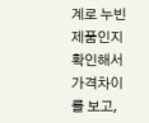계로 누빈 제품인지 확인해서 가격차이를 보고,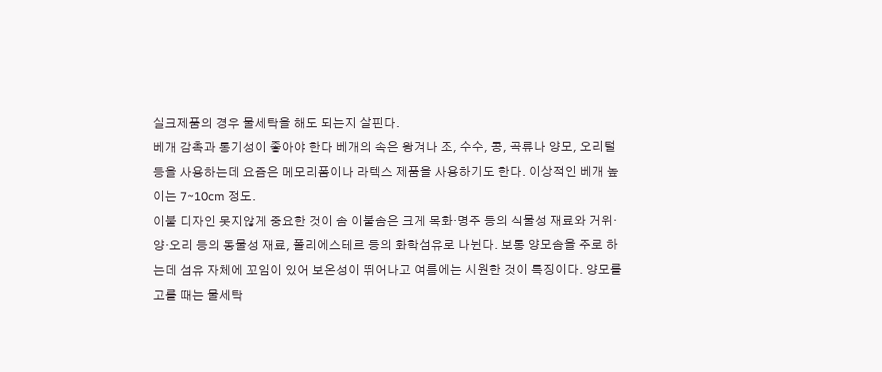실크제품의 경우 물세탁을 해도 되는지 살핀다.
베개 감촉과 통기성이 좋아야 한다 베개의 속은 왕겨나 조, 수수, 콩, 곡류나 양모, 오리털 등을 사용하는데 요즘은 메모리폼이나 라텍스 제품을 사용하기도 한다. 이상적인 베개 높이는 7~10cm 정도.
이불 디자인 못지않게 중요한 것이 솜 이불솜은 크게 목화·명주 등의 식물성 재료와 거위·양·오리 등의 동물성 재료, 폴리에스테르 등의 화학섬유로 나뉜다. 보통 양모솜을 주로 하는데 섬유 자체에 꼬임이 있어 보온성이 뛰어나고 여름에는 시원한 것이 특징이다. 양모를 고를 때는 물세탁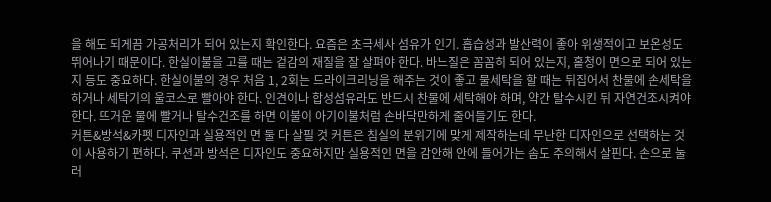을 해도 되게끔 가공처리가 되어 있는지 확인한다. 요즘은 초극세사 섬유가 인기. 흡습성과 발산력이 좋아 위생적이고 보온성도 뛰어나기 때문이다. 한실이불을 고를 때는 겉감의 재질을 잘 살펴야 한다. 바느질은 꼼꼼히 되어 있는지, 홑청이 면으로 되어 있는지 등도 중요하다. 한실이불의 경우 처음 1, 2회는 드라이크리닝을 해주는 것이 좋고 물세탁을 할 때는 뒤집어서 찬물에 손세탁을 하거나 세탁기의 울코스로 빨아야 한다. 인견이나 합성섬유라도 반드시 찬물에 세탁해야 하며, 약간 탈수시킨 뒤 자연건조시켜야 한다. 뜨거운 물에 빨거나 탈수건조를 하면 이불이 아기이불처럼 손바닥만하게 줄어들기도 한다.
커튼&방석&카펫 디자인과 실용적인 면 둘 다 살필 것 커튼은 침실의 분위기에 맞게 제작하는데 무난한 디자인으로 선택하는 것이 사용하기 편하다. 쿠션과 방석은 디자인도 중요하지만 실용적인 면을 감안해 안에 들어가는 솜도 주의해서 살핀다. 손으로 눌러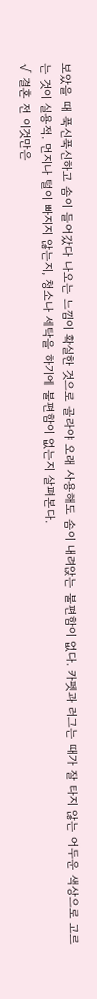보았을 때 푹신푹신하고 솜이 들어갔다 나오는 느낌이 확실한 것으로 골라야 오래 사용해도 솜이 내려앉는 불편함이 없다. 카펫과 러그는 때가 잘 타지 않는 어두운 색상으로 고르는 것이 실용적. 먼지나 털이 빠지지 않는지, 청소나 세탁을 하기에 불편함이 없는지 살펴본다.
√ 결혼 전 이것만은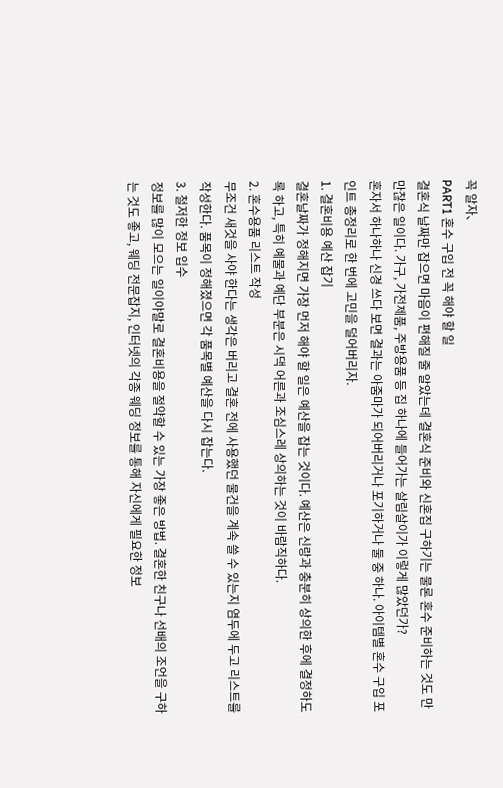꼭 알자、
PART1 혼수 구입 전 꼭 해야 할 일
결혼식 날짜만 잡으면 마음이 편해질 줄 알았는데 결혼식 준비와 신혼집 구하기는 물론 혼수 준비하는 것도 만만찮은 일이다. 가구, 가전제품, 주방용품 등 집 하나에 들어가는 살림살이가 이렇게 많았던가?
혼자서 하나하나 신경 쓰다 보면 결과는 아줌마가 되어버리거나 포기하거나 둘 중 하나. 아이템별 혼수 구입 포인트 총정리로 한 번에 고민을 덜어버리자.
1. 결혼비용 예산 잡기
결혼날짜가 정해지면 가장 먼저 해야 할 일은 예산을 잡는 것이다. 예산은 신랑과 충분히 상의한 후에 결정하도록 하고, 특히 예물과 예단 부분은 시댁 어른과 조심스레 상의하는 것이 바람직하다.
2. 혼수용품 리스트 작성
무조건 새것을 사야 한다는 생각은 버리고 결혼 전에 사용했던 물건을 계속 쓸 수 있는지 염두에 두고 리스트를 작성한다. 품목이 정해졌으면 각 품목별 예산을 다시 잡는다.
3. 철저한 정보 입수
정보를 많이 모으는 일이야말로 결혼비용을 절약할 수 있는 가장 좋은 방법. 결혼한 친구나 선배의 조언을 구하는 것도 좋고, 웨딩 전문잡지, 인터넷의 각종 웨딩 정보를 통해 자신에게 필요한 정보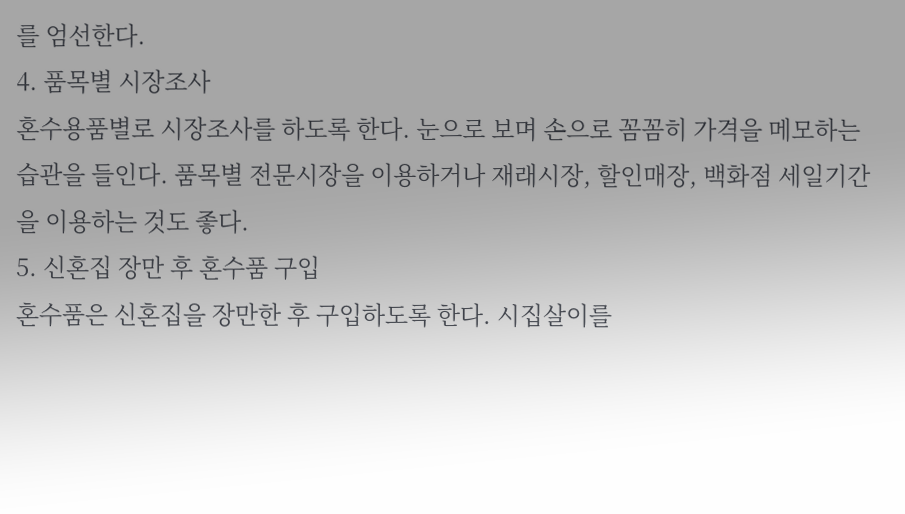를 엄선한다.
4. 품목별 시장조사
혼수용품별로 시장조사를 하도록 한다. 눈으로 보며 손으로 꼼꼼히 가격을 메모하는 습관을 들인다. 품목별 전문시장을 이용하거나 재래시장, 할인매장, 백화점 세일기간을 이용하는 것도 좋다.
5. 신혼집 장만 후 혼수품 구입
혼수품은 신혼집을 장만한 후 구입하도록 한다. 시집살이를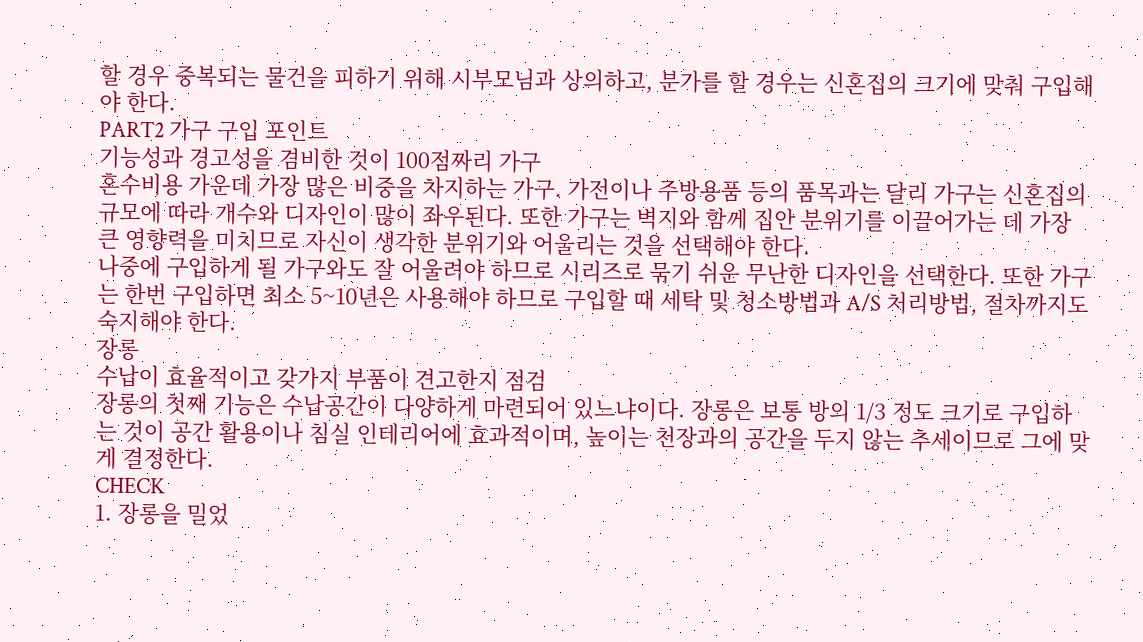할 경우 중복되는 물건을 피하기 위해 시부모님과 상의하고, 분가를 할 경우는 신혼집의 크기에 맞춰 구입해야 한다.
PART2 가구 구입 포인트
기능성과 경고성을 겸비한 것이 100점짜리 가구
혼수비용 가운데 가장 많은 비중을 차지하는 가구. 가전이나 주방용품 등의 품목과는 달리 가구는 신혼집의 규모에 따라 개수와 디자인이 많이 좌우된다. 또한 가구는 벽지와 함께 집안 분위기를 이끌어가는 데 가장 큰 영향력을 미치므로 자신이 생각한 분위기와 어울리는 것을 선택해야 한다.
나중에 구입하게 될 가구와도 잘 어울려야 하므로 시리즈로 묶기 쉬운 무난한 디자인을 선택한다. 또한 가구는 한번 구입하면 최소 5~10년은 사용해야 하므로 구입할 때 세탁 및 청소방법과 A/S 처리방법, 절차까지도 숙지해야 한다.
장롱
수납이 효율적이고 갖가지 부품이 견고한지 점검
장롱의 첫째 기능은 수납공간이 다양하게 마련되어 있느냐이다. 장롱은 보통 방의 1/3 정도 크기로 구입하는 것이 공간 활용이나 침실 인테리어에 효과적이며, 높이는 천장과의 공간을 두지 않는 추세이므로 그에 맞게 결정한다.
CHECK
1. 장롱을 밀었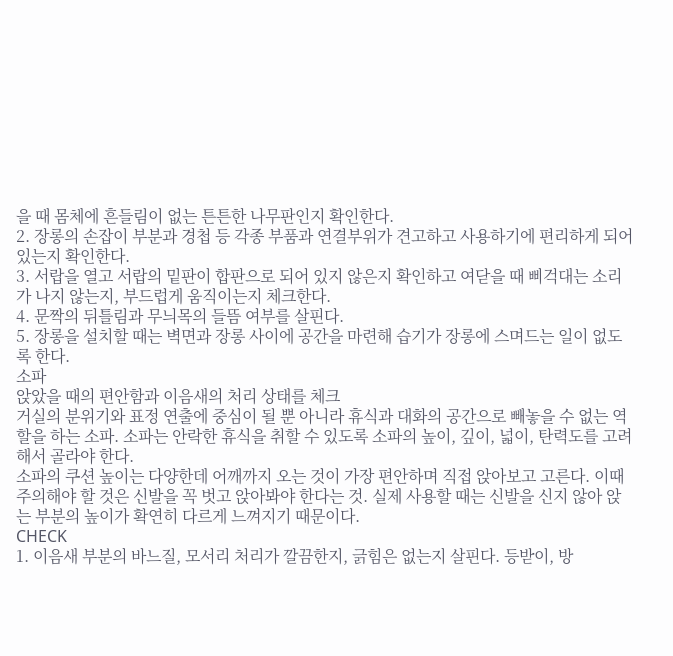을 때 몸체에 흔들림이 없는 튼튼한 나무판인지 확인한다.
2. 장롱의 손잡이 부분과 경첩 등 각종 부품과 연결부위가 견고하고 사용하기에 편리하게 되어 있는지 확인한다.
3. 서랍을 열고 서랍의 밑판이 합판으로 되어 있지 않은지 확인하고 여닫을 때 삐걱대는 소리가 나지 않는지, 부드럽게 움직이는지 체크한다.
4. 문짝의 뒤틀림과 무늬목의 들뜸 여부를 살핀다.
5. 장롱을 설치할 때는 벽면과 장롱 사이에 공간을 마련해 습기가 장롱에 스며드는 일이 없도록 한다.
소파
앉았을 때의 편안함과 이음새의 처리 상태를 체크
거실의 분위기와 표정 연출에 중심이 될 뿐 아니라 휴식과 대화의 공간으로 빼놓을 수 없는 역할을 하는 소파. 소파는 안락한 휴식을 취할 수 있도록 소파의 높이, 깊이, 넓이, 탄력도를 고려해서 골라야 한다.
소파의 쿠션 높이는 다양한데 어깨까지 오는 것이 가장 편안하며 직접 앉아보고 고른다. 이때 주의해야 할 것은 신발을 꼭 벗고 앉아봐야 한다는 것. 실제 사용할 때는 신발을 신지 않아 앉는 부분의 높이가 확연히 다르게 느껴지기 때문이다.
CHECK
1. 이음새 부분의 바느질, 모서리 처리가 깔끔한지, 긁힘은 없는지 살핀다. 등받이, 방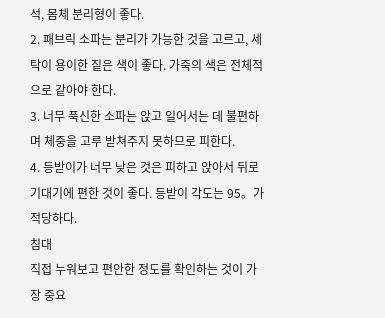석, 몸체 분리형이 좋다.
2. 패브릭 소파는 분리가 가능한 것을 고르고, 세탁이 용이한 짙은 색이 좋다. 가죽의 색은 전체적으로 같아야 한다.
3. 너무 푹신한 소파는 앉고 일어서는 데 불편하며 체중을 고루 받쳐주지 못하므로 피한다.
4. 등받이가 너무 낮은 것은 피하고 앉아서 뒤로 기대기에 편한 것이 좋다. 등받이 각도는 95。가 적당하다.
침대
직접 누워보고 편안한 정도를 확인하는 것이 가장 중요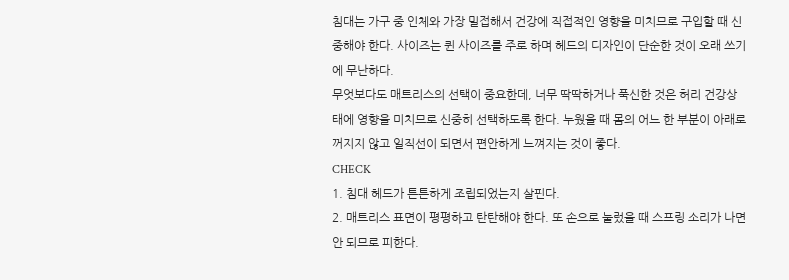침대는 가구 중 인체와 가장 밀접해서 건강에 직접적인 영향을 미치므로 구입할 때 신중해야 한다. 사이즈는 퀸 사이즈를 주로 하며 헤드의 디자인이 단순한 것이 오래 쓰기에 무난하다.
무엇보다도 매트리스의 선택이 중요한데, 너무 딱딱하거나 푹신한 것은 허리 건강상태에 영향을 미치므로 신중히 선택하도록 한다. 누웠을 때 몸의 어느 한 부분이 아래로 꺼지지 않고 일직선이 되면서 편안하게 느껴지는 것이 좋다.
CHECK
1. 침대 헤드가 튼튼하게 조립되었는지 살핀다.
2. 매트리스 표면이 평평하고 탄탄해야 한다. 또 손으로 눌렀을 때 스프링 소리가 나면 안 되므로 피한다.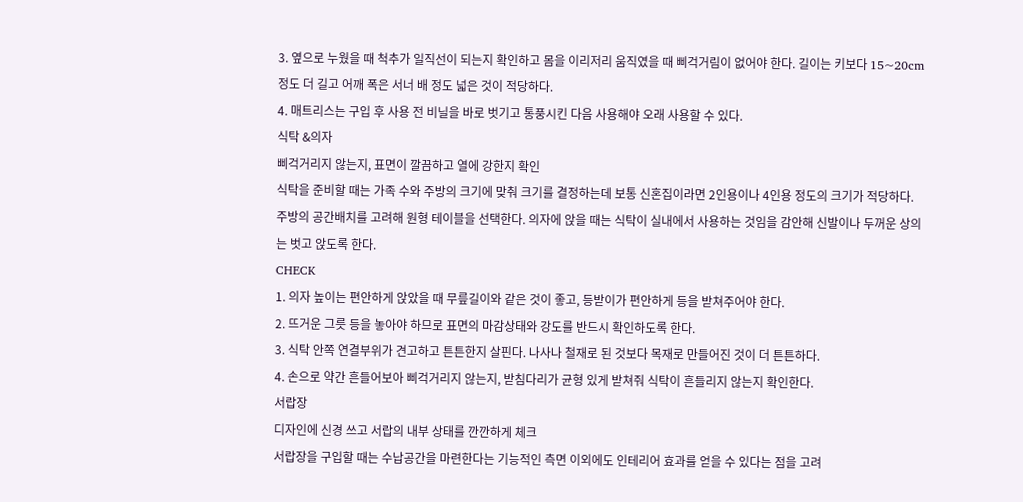3. 옆으로 누웠을 때 척추가 일직선이 되는지 확인하고 몸을 이리저리 움직였을 때 삐걱거림이 없어야 한다. 길이는 키보다 15~20cm 정도 더 길고 어깨 폭은 서너 배 정도 넓은 것이 적당하다.
4. 매트리스는 구입 후 사용 전 비닐을 바로 벗기고 통풍시킨 다음 사용해야 오래 사용할 수 있다.
식탁 &의자
삐걱거리지 않는지, 표면이 깔끔하고 열에 강한지 확인
식탁을 준비할 때는 가족 수와 주방의 크기에 맞춰 크기를 결정하는데 보통 신혼집이라면 2인용이나 4인용 정도의 크기가 적당하다.
주방의 공간배치를 고려해 원형 테이블을 선택한다. 의자에 앉을 때는 식탁이 실내에서 사용하는 것임을 감안해 신발이나 두꺼운 상의는 벗고 앉도록 한다.
CHECK
1. 의자 높이는 편안하게 앉았을 때 무릎길이와 같은 것이 좋고, 등받이가 편안하게 등을 받쳐주어야 한다.
2. 뜨거운 그릇 등을 놓아야 하므로 표면의 마감상태와 강도를 반드시 확인하도록 한다.
3. 식탁 안쪽 연결부위가 견고하고 튼튼한지 살핀다. 나사나 철재로 된 것보다 목재로 만들어진 것이 더 튼튼하다.
4. 손으로 약간 흔들어보아 삐걱거리지 않는지, 받침다리가 균형 있게 받쳐줘 식탁이 흔들리지 않는지 확인한다.
서랍장
디자인에 신경 쓰고 서랍의 내부 상태를 깐깐하게 체크
서랍장을 구입할 때는 수납공간을 마련한다는 기능적인 측면 이외에도 인테리어 효과를 얻을 수 있다는 점을 고려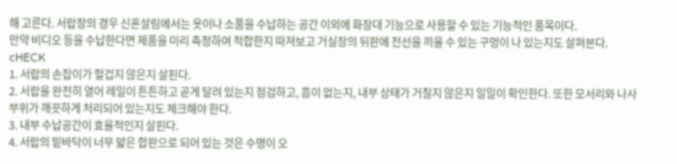해 고른다. 서랍장의 경우 신혼살림에서는 옷이나 소품을 수납하는 공간 이외에 화장대 기능으로 사용할 수 있는 기능적인 품목이다.
만약 비디오 등을 수납한다면 제품을 미리 측정하여 적합한지 따져보고 거실장의 뒤판에 전선을 끼울 수 있는 구멍이 나 있는지도 살펴본다.
cHECK
1. 서랍의 손잡이가 헐겁지 않은지 살핀다.
2. 서랍을 완전히 열어 레일이 튼튼하고 곧게 달려 있는지 점검하고, 흠이 없는지, 내부 상태가 거칠지 않은지 일일이 확인한다. 또한 모서리와 나사부위가 깨끗하게 처리되어 있는지도 체크해야 한다.
3. 내부 수납공간이 효율적인지 살핀다.
4. 서랍의 밑바닥이 너무 얇은 합판으로 되어 있는 것은 수명이 오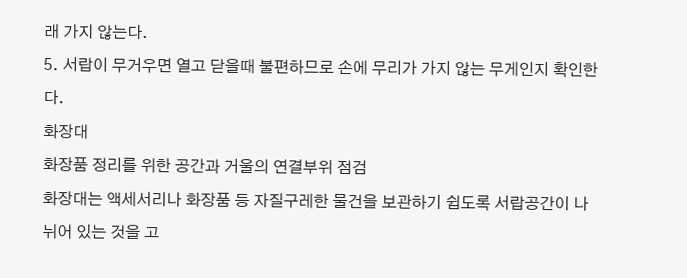래 가지 않는다.
5. 서랍이 무거우면 열고 닫을때 불편하므로 손에 무리가 가지 않는 무게인지 확인한다.
화장대
화장품 정리를 위한 공간과 거울의 연결부위 점검
화장대는 액세서리나 화장품 등 자질구레한 물건을 보관하기 쉽도록 서랍공간이 나뉘어 있는 것을 고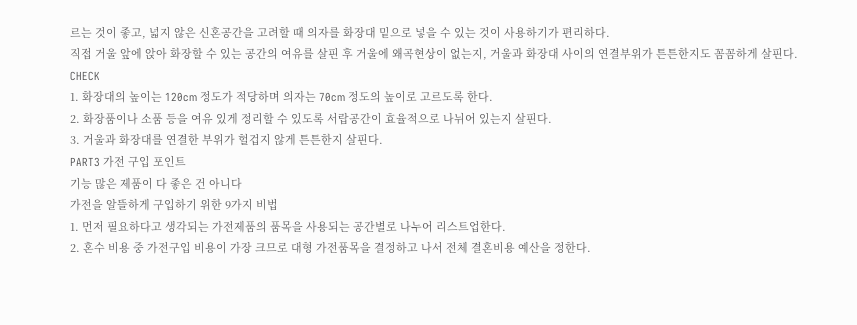르는 것이 좋고, 넓지 않은 신혼공간을 고려할 때 의자를 화장대 밑으로 넣을 수 있는 것이 사용하기가 편리하다.
직접 거울 앞에 앉아 화장할 수 있는 공간의 여유를 살핀 후 거울에 왜곡현상이 없는지, 거울과 화장대 사이의 연결부위가 튼튼한지도 꼼꼼하게 살핀다.
CHECK
1. 화장대의 높이는 120cm 정도가 적당하며 의자는 70cm 정도의 높이로 고르도록 한다.
2. 화장품이나 소품 등을 여유 있게 정리할 수 있도록 서랍공간이 효율적으로 나뉘어 있는지 살핀다.
3. 거울과 화장대를 연결한 부위가 헐겁지 않게 튼튼한지 살핀다.
PART3 가전 구입 포인트
기능 많은 제품이 다 좋은 건 아니다
가전을 알뜰하게 구입하기 위한 9가지 비법
1. 먼저 필요하다고 생각되는 가전제품의 품목을 사용되는 공간별로 나누어 리스트업한다.
2. 혼수 비용 중 가전구입 비용이 가장 크므로 대형 가전품목을 결정하고 나서 전체 결혼비용 예산을 정한다.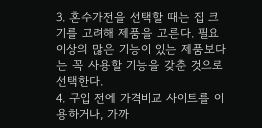3. 혼수가전을 선택할 때는 집 크기를 고려해 제품을 고른다. 필요 이상의 많은 기능이 있는 제품보다는 꼭 사용할 기능을 갖춘 것으로 선택한다.
4. 구입 전에 가격비교 사이트를 이용하거나, 가까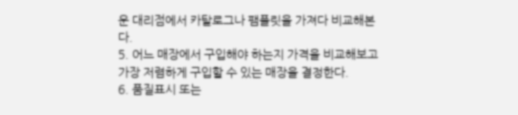운 대리점에서 카탈로그나 팸플릿을 가져다 비교해본다.
5. 어느 매장에서 구입해야 하는지 가격을 비교해보고 가장 저렴하게 구입할 수 있는 매장을 결정한다.
6. 품질표시 또는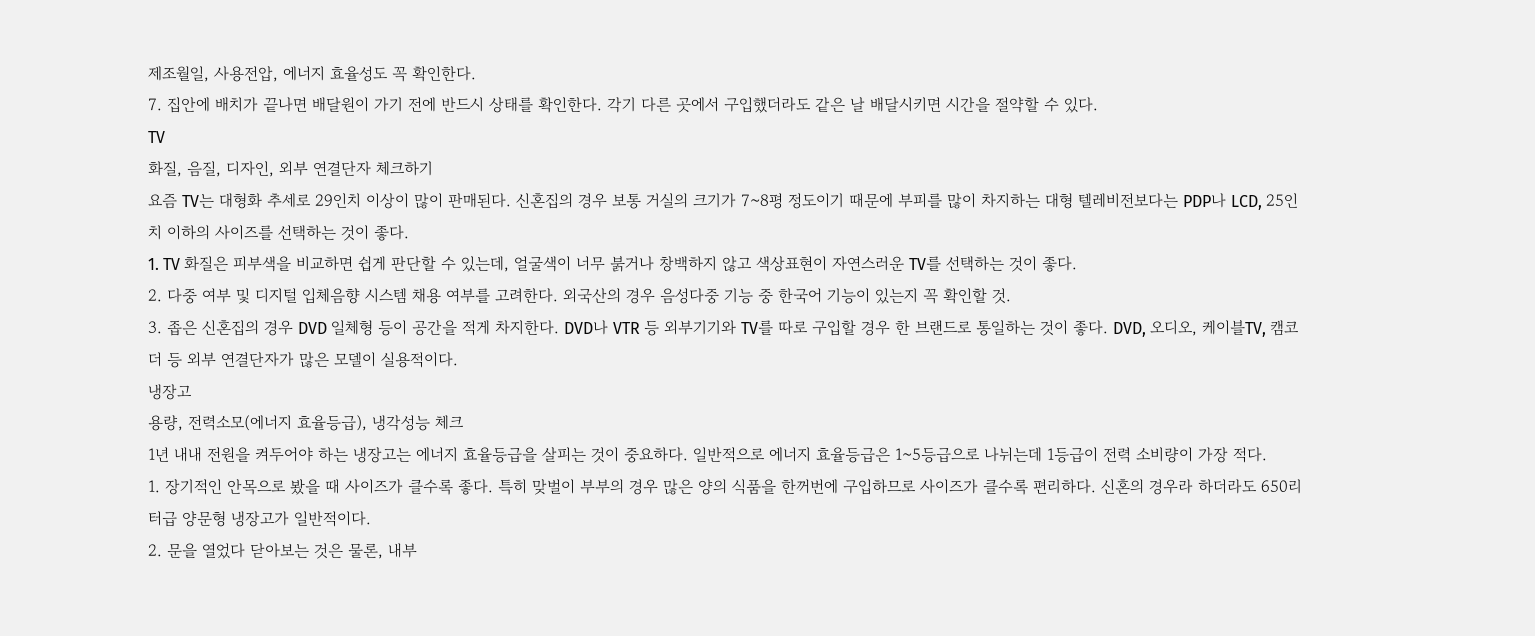제조월일, 사용전압, 에너지 효율성도 꼭 확인한다.
7. 집안에 배치가 끝나면 배달원이 가기 전에 반드시 상태를 확인한다. 각기 다른 곳에서 구입했더라도 같은 날 배달시키면 시간을 절약할 수 있다.
TV
화질, 음질, 디자인, 외부 연결단자 체크하기
요즘 TV는 대형화 추세로 29인치 이상이 많이 판매된다. 신혼집의 경우 보통 거실의 크기가 7~8평 정도이기 때문에 부피를 많이 차지하는 대형 텔레비전보다는 PDP나 LCD, 25인치 이하의 사이즈를 선택하는 것이 좋다.
1. TV 화질은 피부색을 비교하면 쉽게 판단할 수 있는데, 얼굴색이 너무 붉거나 창백하지 않고 색상표현이 자연스러운 TV를 선택하는 것이 좋다.
2. 다중 여부 및 디지털 입체음향 시스템 채용 여부를 고려한다. 외국산의 경우 음성다중 기능 중 한국어 기능이 있는지 꼭 확인할 것.
3. 좁은 신혼집의 경우 DVD 일체형 등이 공간을 적게 차지한다. DVD나 VTR 등 외부기기와 TV를 따로 구입할 경우 한 브랜드로 통일하는 것이 좋다. DVD, 오디오, 케이블TV, 캠코더 등 외부 연결단자가 많은 모델이 실용적이다.
냉장고
용량, 전력소모(에너지 효율등급), 냉각성능 체크
1년 내내 전원을 켜두어야 하는 냉장고는 에너지 효율등급을 살피는 것이 중요하다. 일반적으로 에너지 효율등급은 1~5등급으로 나뉘는데 1등급이 전력 소비량이 가장 적다.
1. 장기적인 안목으로 봤을 때 사이즈가 클수록 좋다. 특히 맞벌이 부부의 경우 많은 양의 식품을 한꺼번에 구입하므로 사이즈가 클수록 편리하다. 신혼의 경우라 하더라도 650리터급 양문형 냉장고가 일반적이다.
2. 문을 열었다 닫아보는 것은 물론, 내부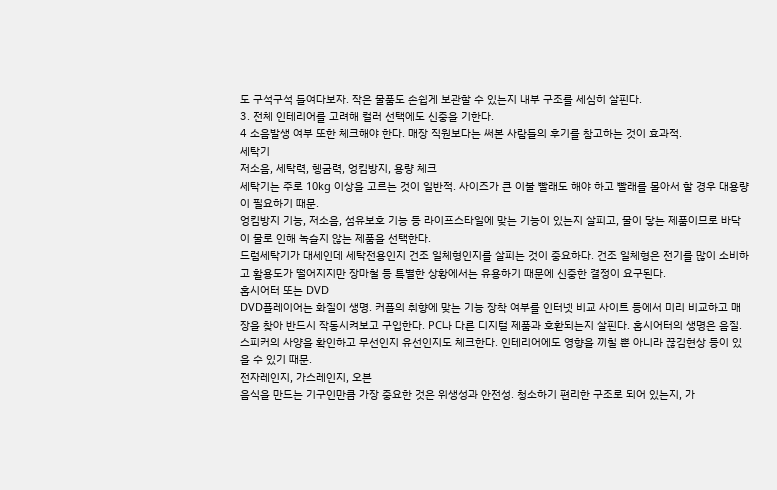도 구석구석 들여다보자. 작은 물품도 손쉽게 보관할 수 있는지 내부 구조를 세심히 살핀다.
3. 전체 인테리어를 고려해 컬러 선택에도 신중을 기한다.
4 소음발생 여부 또한 체크해야 한다. 매장 직원보다는 써본 사람들의 후기를 참고하는 것이 효과적.
세탁기
저소음, 세탁력, 헹굼력, 엉킴방지, 용량 체크
세탁기는 주로 10kg 이상을 고르는 것이 일반적. 사이즈가 큰 이불 빨래도 해야 하고 빨래를 몰아서 할 경우 대용량이 필요하기 때문.
엉킴방지 기능, 저소음, 섬유보호 기능 등 라이프스타일에 맞는 기능이 있는지 살피고, 물이 닿는 제품이므로 바닥이 물로 인해 녹슬지 않는 제품을 선택한다.
드럼세탁기가 대세인데 세탁전용인지 건조 일체형인지를 살피는 것이 중요하다. 건조 일체형은 전기를 많이 소비하고 활용도가 떨어지지만 장마철 등 특별한 상황에서는 유용하기 때문에 신중한 결정이 요구된다.
홈시어터 또는 DVD
DVD플레이어는 화질이 생명. 커플의 취향에 맞는 기능 장착 여부를 인터넷 비교 사이트 등에서 미리 비교하고 매장을 찾아 반드시 작동시켜보고 구입한다. PC나 다른 디지털 제품과 호환되는지 살핀다. 홈시어터의 생명은 음질. 스피커의 사양을 확인하고 무선인지 유선인지도 체크한다. 인테리어에도 영향을 끼칠 뿐 아니라 끊김현상 등이 있을 수 있기 때문.
전자레인지, 가스레인지, 오븐
음식을 만드는 기구인만큼 가장 중요한 것은 위생성과 안전성. 청소하기 편리한 구조로 되어 있는지, 가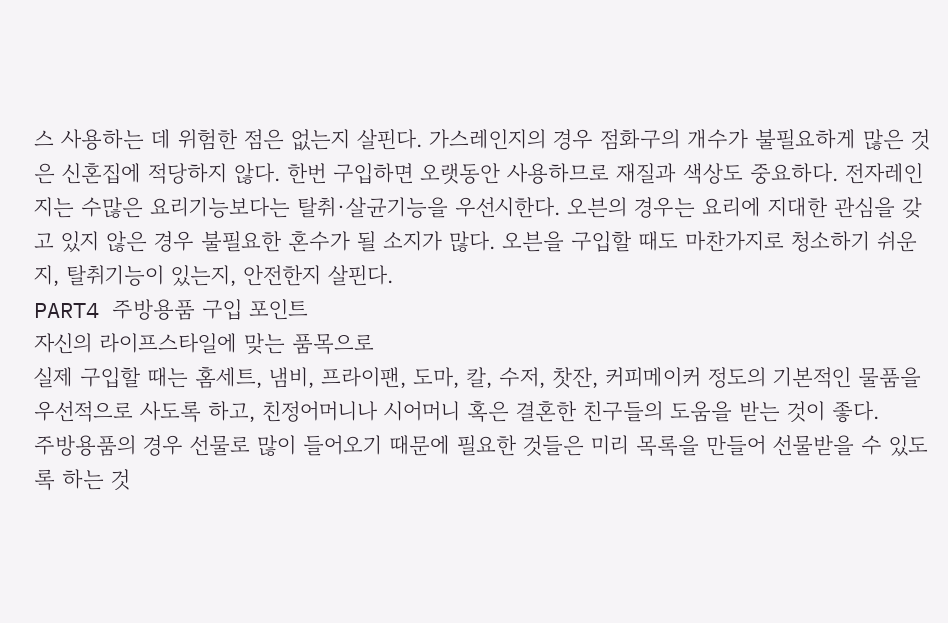스 사용하는 데 위험한 점은 없는지 살핀다. 가스레인지의 경우 점화구의 개수가 불필요하게 많은 것은 신혼집에 적당하지 않다. 한번 구입하면 오랫동안 사용하므로 재질과 색상도 중요하다. 전자레인지는 수많은 요리기능보다는 탈취·살균기능을 우선시한다. 오븐의 경우는 요리에 지대한 관심을 갖고 있지 않은 경우 불필요한 혼수가 될 소지가 많다. 오븐을 구입할 때도 마찬가지로 청소하기 쉬운지, 탈취기능이 있는지, 안전한지 살핀다.
PART4 주방용품 구입 포인트
자신의 라이프스타일에 맞는 품목으로
실제 구입할 때는 홈세트, 냄비, 프라이팬, 도마, 칼, 수저, 찻잔, 커피메이커 정도의 기본적인 물품을 우선적으로 사도록 하고, 친정어머니나 시어머니 혹은 결혼한 친구들의 도움을 받는 것이 좋다.
주방용품의 경우 선물로 많이 들어오기 때문에 필요한 것들은 미리 목록을 만들어 선물받을 수 있도록 하는 것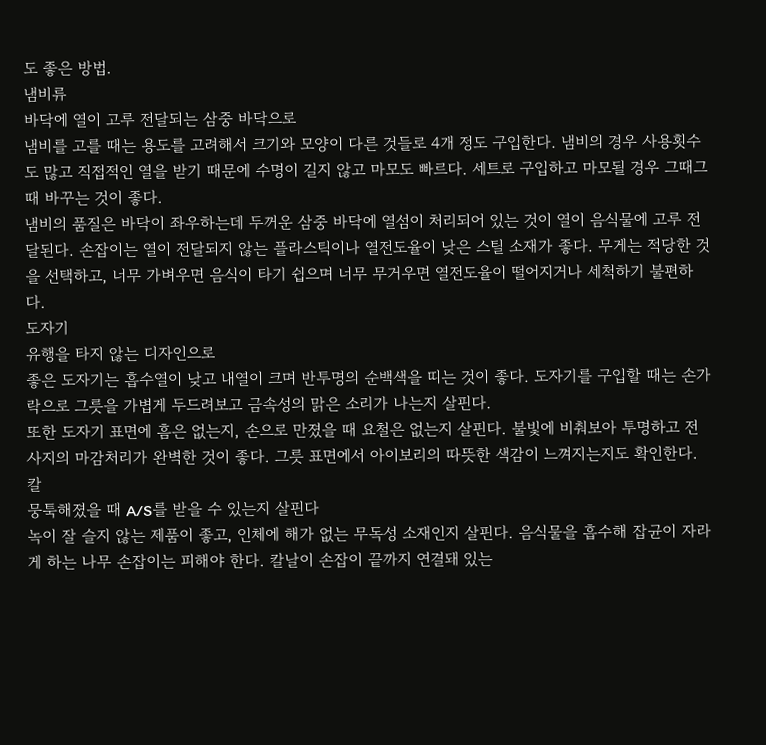도 좋은 방법.
냄비류
바닥에 열이 고루 전달되는 삼중 바닥으로
냄비를 고를 때는 용도를 고려해서 크기와 모양이 다른 것들로 4개 정도 구입한다. 냄비의 경우 사용횟수도 많고 직접적인 열을 받기 때문에 수명이 길지 않고 마모도 빠르다. 세트로 구입하고 마모될 경우 그때그때 바꾸는 것이 좋다.
냄비의 품질은 바닥이 좌우하는데 두꺼운 삼중 바닥에 열섬이 처리되어 있는 것이 열이 음식물에 고루 전달된다. 손잡이는 열이 전달되지 않는 플라스틱이나 열전도율이 낮은 스틸 소재가 좋다. 무게는 적당한 것을 선택하고, 너무 가벼우면 음식이 타기 쉽으며 너무 무거우면 열전도율이 떨어지거나 세척하기 불편하다.
도자기
유행을 타지 않는 디자인으로
좋은 도자기는 흡수열이 낮고 내열이 크며 반투명의 순백색을 띠는 것이 좋다. 도자기를 구입할 때는 손가락으로 그릇을 가볍게 두드려보고 금속성의 맑은 소리가 나는지 살핀다.
또한 도자기 표면에 흠은 없는지, 손으로 만졌을 때 요철은 없는지 살핀다. 불빛에 비춰보아 투명하고 전사지의 마감처리가 완벽한 것이 좋다. 그릇 표면에서 아이보리의 따뜻한 색감이 느껴지는지도 확인한다.
칼
뭉툭해졌을 때 A/S를 받을 수 있는지 살핀다
녹이 잘 슬지 않는 제품이 좋고, 인체에 해가 없는 무독성 소재인지 살핀다. 음식물을 흡수해 잡균이 자라게 하는 나무 손잡이는 피해야 한다. 칼날이 손잡이 끝까지 연결돼 있는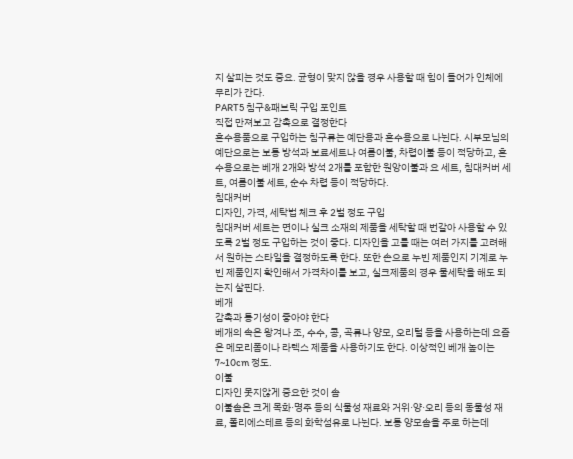지 살피는 것도 중요. 균형이 맞지 않을 경우 사용할 때 힘이 들어가 인체에 무리가 간다.
PART5 침구&패브릭 구입 포인트
직접 만져보고 감촉으로 결정한다
혼수용품으로 구입하는 침구류는 예단용과 혼수용으로 나뉜다. 시부모님의 예단으로는 보통 방석과 보료세트나 여름이불, 차렵이불 등이 적당하고, 혼수용으로는 베개 2개와 방석 2개를 포함한 원앙이불과 요 세트, 침대커버 세트, 여름이불 세트, 순수 차렵 등이 적당하다.
침대커버
디자인, 가격, 세탁법 체크 후 2벌 정도 구입
침대커버 세트는 면이나 실크 소재의 제품을 세탁할 때 번갈아 사용할 수 있도록 2벌 정도 구입하는 것이 좋다. 디자인을 고를 때는 여러 가지를 고려해서 원하는 스타일을 결정하도록 한다. 또한 손으로 누빈 제품인지 기계로 누빈 제품인지 확인해서 가격차이를 보고, 실크제품의 경우 물세탁을 해도 되는지 살핀다.
베개
감촉과 통기성이 좋아야 한다
베개의 속은 왕겨나 조, 수수, 콩, 곡류나 양모, 오리털 등을 사용하는데 요즘은 메모리폼이나 라텍스 제품을 사용하기도 한다. 이상적인 베개 높이는 7~10cm 정도.
이불
디자인 못지않게 중요한 것이 솜
이불솜은 크게 목화·명주 등의 식물성 재료와 거위·양·오리 등의 동물성 재료, 폴리에스테르 등의 화학섬유로 나뉜다. 보통 양모솜을 주로 하는데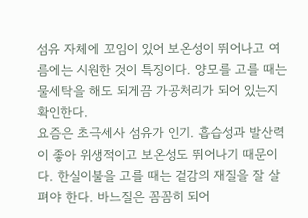섬유 자체에 꼬임이 있어 보온성이 뛰어나고 여름에는 시원한 것이 특징이다. 양모를 고를 때는 물세탁을 해도 되게끔 가공처리가 되어 있는지 확인한다.
요즘은 초극세사 섬유가 인기. 흡습성과 발산력이 좋아 위생적이고 보온성도 뛰어나기 때문이다. 한실이불을 고를 때는 겉감의 재질을 잘 살펴야 한다. 바느질은 꼼꼼히 되어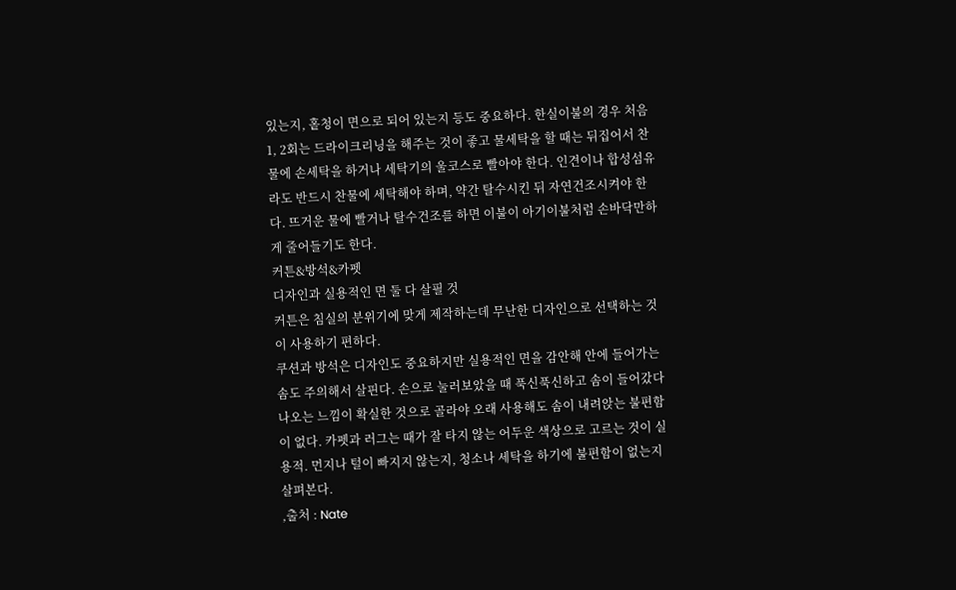있는지, 홑청이 면으로 되어 있는지 등도 중요하다. 한실이불의 경우 처음 1, 2회는 드라이크리닝을 해주는 것이 좋고 물세탁을 할 때는 뒤집어서 찬물에 손세탁을 하거나 세탁기의 울코스로 빨아야 한다. 인견이나 합성섬유라도 반드시 찬물에 세탁해야 하며, 약간 탈수시킨 뒤 자연건조시켜야 한다. 뜨거운 물에 빨거나 탈수건조를 하면 이불이 아기이불처럼 손바닥만하게 줄어들기도 한다.
커튼&방석&카펫
디자인과 실용적인 면 둘 다 살필 것
커튼은 침실의 분위기에 맞게 제작하는데 무난한 디자인으로 선택하는 것이 사용하기 편하다.
쿠션과 방석은 디자인도 중요하지만 실용적인 면을 감안해 안에 들어가는 솜도 주의해서 살핀다. 손으로 눌러보았을 때 푹신푹신하고 솜이 들어갔다 나오는 느낌이 확실한 것으로 골라야 오래 사용해도 솜이 내려앉는 불편함이 없다. 카펫과 러그는 때가 잘 타지 않는 어두운 색상으로 고르는 것이 실용적. 먼지나 털이 빠지지 않는지, 청소나 세탁을 하기에 불편함이 없는지 살펴본다.
,출처 : Nate